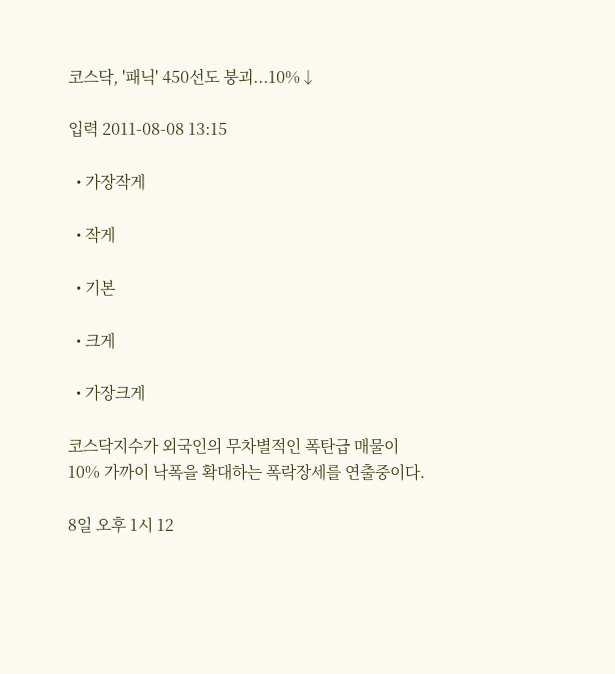코스닥, '패닉' 450선도 붕괴...10%↓

입력 2011-08-08 13:15

  • 가장작게

  • 작게

  • 기본

  • 크게

  • 가장크게

코스닥지수가 외국인의 무차별적인 폭탄급 매물이 10% 가까이 낙폭을 확대하는 폭락장세를 연출중이다.

8일 오후 1시 12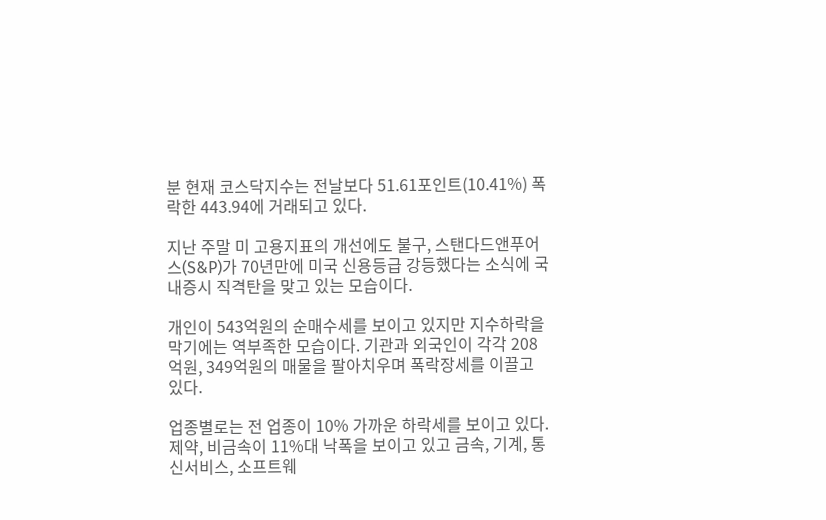분 현재 코스닥지수는 전날보다 51.61포인트(10.41%) 폭락한 443.94에 거래되고 있다.

지난 주말 미 고용지표의 개선에도 불구, 스탠다드앤푸어스(S&P)가 70년만에 미국 신용등급 강등했다는 소식에 국내증시 직격탄을 맞고 있는 모습이다.

개인이 543억원의 순매수세를 보이고 있지만 지수하락을 막기에는 역부족한 모습이다. 기관과 외국인이 각각 208억원, 349억원의 매물을 팔아치우며 폭락장세를 이끌고 있다.

업종별로는 전 업종이 10% 가까운 하락세를 보이고 있다. 제약, 비금속이 11%대 낙폭을 보이고 있고 금속, 기계, 통신서비스, 소프트웨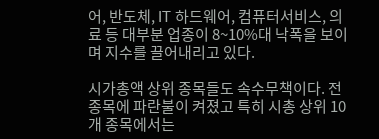어, 반도체, IT 하드웨어, 컴퓨터서비스, 의료 등 대부분 업종이 8~10%대 낙폭을 보이며 지수를 끌어내리고 있다.

시가총액 상위 종목들도 속수무책이다. 전 종목에 파란불이 켜졌고 특히 시총 상위 10개 종목에서는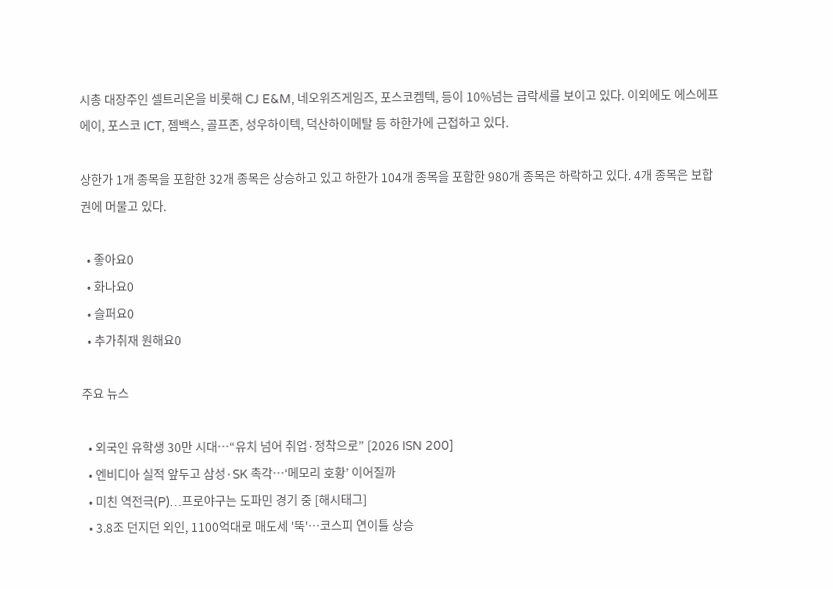시총 대장주인 셀트리온을 비롯해 CJ E&M, 네오위즈게임즈, 포스코켐텍, 등이 10%넘는 급락세를 보이고 있다. 이외에도 에스에프에이, 포스코 ICT, 젬백스, 골프존, 성우하이텍, 덕산하이메탈 등 하한가에 근접하고 있다.

상한가 1개 종목을 포함한 32개 종목은 상승하고 있고 하한가 104개 종목을 포함한 980개 종목은 하락하고 있다. 4개 종목은 보합권에 머물고 있다.

  • 좋아요0
  • 화나요0
  • 슬퍼요0
  • 추가취재 원해요0

주요 뉴스

  • 외국인 유학생 30만 시대…“유치 넘어 취업·정착으로” [2026 ISN 200]
  • 엔비디아 실적 앞두고 삼성·SK 촉각…‘메모리 호황’ 이어질까
  • 미친 역전극(P)…프로야구는 도파민 경기 중 [해시태그]
  • 3.8조 던지던 외인, 1100억대로 매도세 '뚝'…코스피 연이틀 상승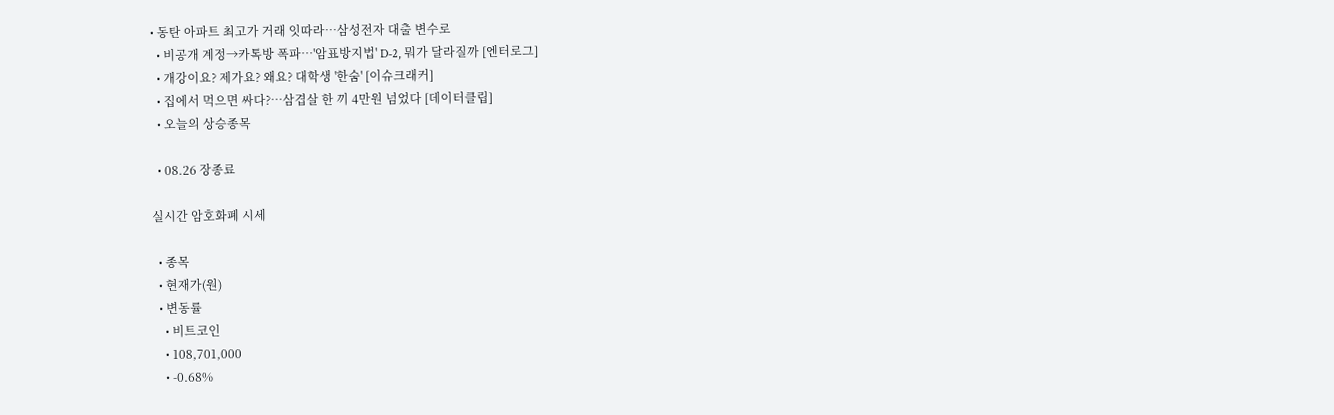• 동탄 아파트 최고가 거래 잇따라⋯삼성전자 대출 변수로
  • 비공개 계정→카톡방 폭파⋯'암표방지법' D-2, 뭐가 달라질까 [엔터로그]
  • 개강이요? 제가요? 왜요? 대학생 '한숨' [이슈크래커]
  • 집에서 먹으면 싸다?…삼겹살 한 끼 4만원 넘었다 [데이터클립]
  • 오늘의 상승종목

  • 08.26 장종료

실시간 암호화폐 시세

  • 종목
  • 현재가(원)
  • 변동률
    • 비트코인
    • 108,701,000
    • -0.68%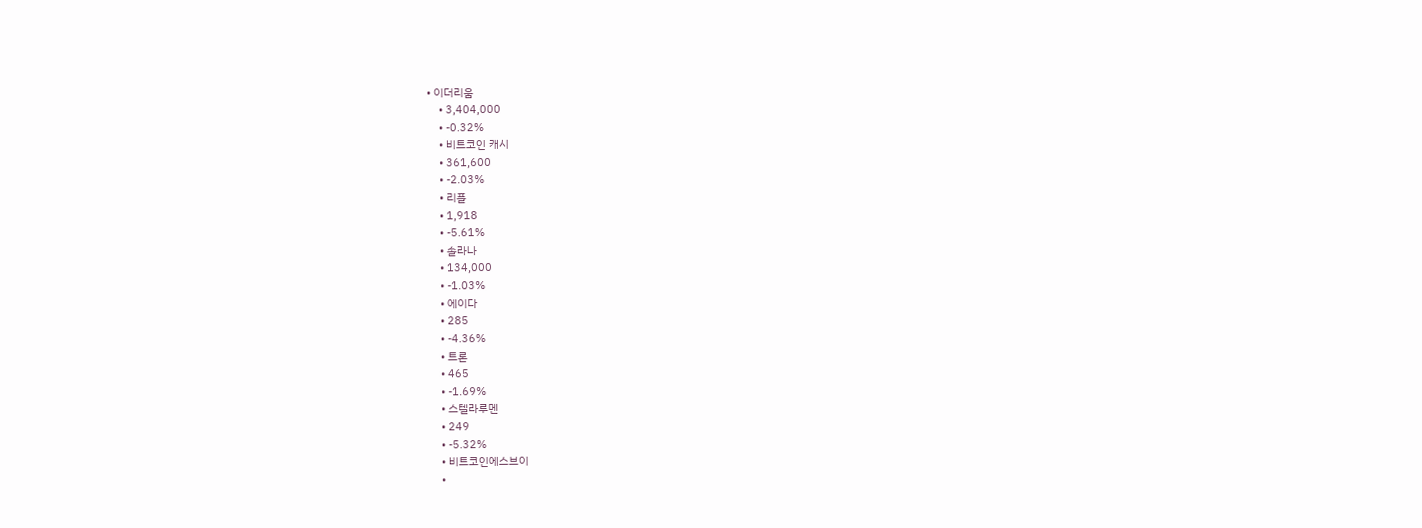• 이더리움
    • 3,404,000
    • -0.32%
    • 비트코인 캐시
    • 361,600
    • -2.03%
    • 리플
    • 1,918
    • -5.61%
    • 솔라나
    • 134,000
    • -1.03%
    • 에이다
    • 285
    • -4.36%
    • 트론
    • 465
    • -1.69%
    • 스텔라루멘
    • 249
    • -5.32%
    • 비트코인에스브이
    •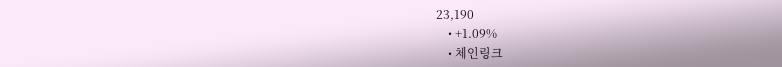23,190
    • +1.09%
    • 체인링크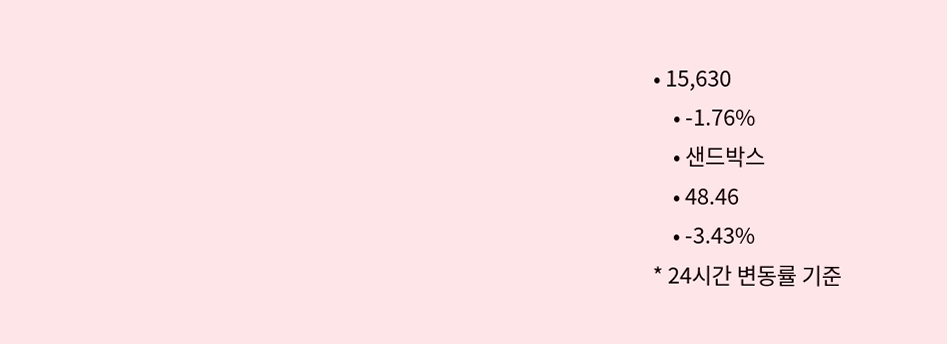• 15,630
    • -1.76%
    • 샌드박스
    • 48.46
    • -3.43%
* 24시간 변동률 기준